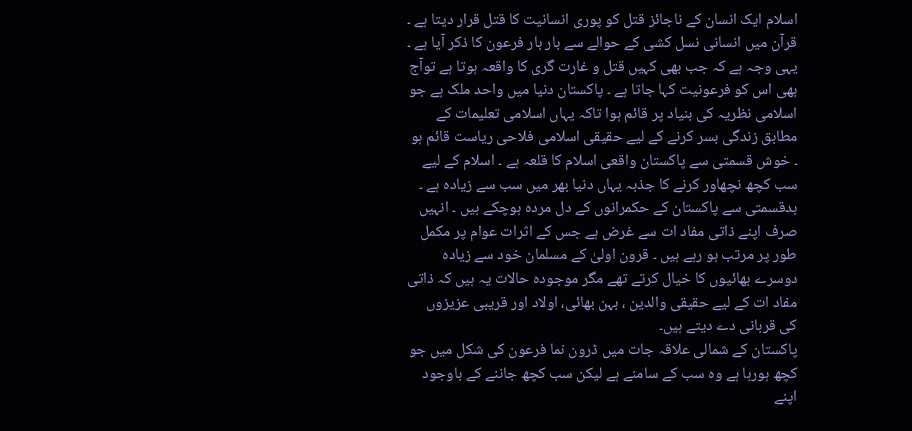اسلام ایک انسان کے ناجائز قتل کو پوری انسانیت کا قتل قرار دیتا ہے ۔ قرآن میں انسانی نسل کشی کے حوالے سے بار بار فرعون کا ذکر آیا ہے ۔ یہی وجہ ہے کہ جب بھی کہیں قتل و غارت گری کا واقعہ ہوتا ہے توآج بھی اس کو فرعونیت کہا جاتا ہے ۔ پاکستان دنیا میں واحد ملک ہے جو اسلامی نظریہ کی بنیاد پر قائم ہوا تاکہ یہاں اسلامی تعلیمات کے مطابق زندگی بسر کرنے کے لیے حقیقی اسلامی فلاحی ریاست قائم ہو ۔ خوش قسمتی سے پاکستان واقعی اسلام کا قلعہ ہے ۔ اسلام کے لیے سب کچھ نچھاور کرنے کا جذبہ یہاں دنیا بھر میں سب سے زیادہ ہے ۔ بدقسمتی سے پاکستان کے حکمرانوں کے دل مردہ ہوچکے ہیں ۔ انہیں صرف اپنے ذاتی مفاد ات سے غرض ہے جس کے اثرات عوام پر مکمل طور پر مرتب ہو رہے ہیں ۔ قرون اولیٰ کے مسلمان خود سے زیادہ دوسرے بھائیوں کا خیال کرتے تھے مگر موجودہ حالات یہ ہیں کہ ذاتی مفاد ات کے لیے حقیقی والدین ، بہن بھائی، اولاد اور قریبی عزیزوں کی قربانی دے دیتے ہیں۔
پاکستان کے شمالی علاقہ جات میں ڈرون نما فرعون کی شکل میں جو کچھ ہورہا ہے وہ سب کے سامنے ہے لیکن سب کچھ جاننے کے باوجود اپنے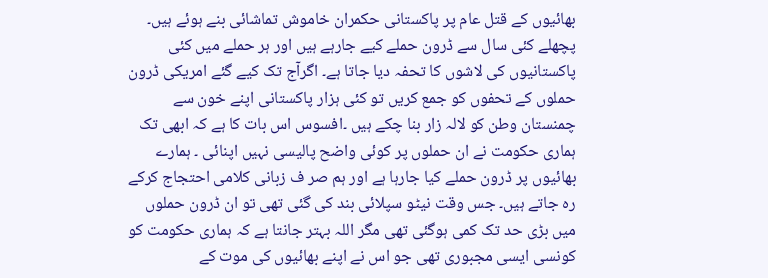بھائیوں کے قتل عام پر پاکستانی حکمران خاموش تماشائی بنے ہوئے ہیں۔ پچھلے کئی سال سے ڈرون حملے کیے جارہے ہیں اور ہر حملے میں کئی پاکستانیوں کی لاشوں کا تحفہ دیا جاتا ہے۔ اگرآج تک کیے گئے امریکی ڈرون حملوں کے تحفوں کو جمع کریں تو کئی ہزار پاکستانی اپنے خون سے چمنستان وطن کو لالہ زار بنا چکے ہیں ۔افسوس اس بات کا ہے کہ ابھی تک ہماری حکومت نے ان حملوں پر کوئی واضح پالیسی نہیں اپنائی ۔ ہمارے بھائیوں پر ڈرون حملے کیا جارہا ہے اور ہم صر ف زبانی کلامی احتجاج کرکے رہ جاتے ہیں۔ جس وقت نیٹو سپلائی بند کی گئی تھی تو ان ڈرون حملوں میں بڑی حد تک کمی ہوگئی تھی مگر اللہ بہتر جانتا ہے کہ ہماری حکومت کو کونسی ایسی مجبوری تھی جو اس نے اپنے بھائیوں کی موت کے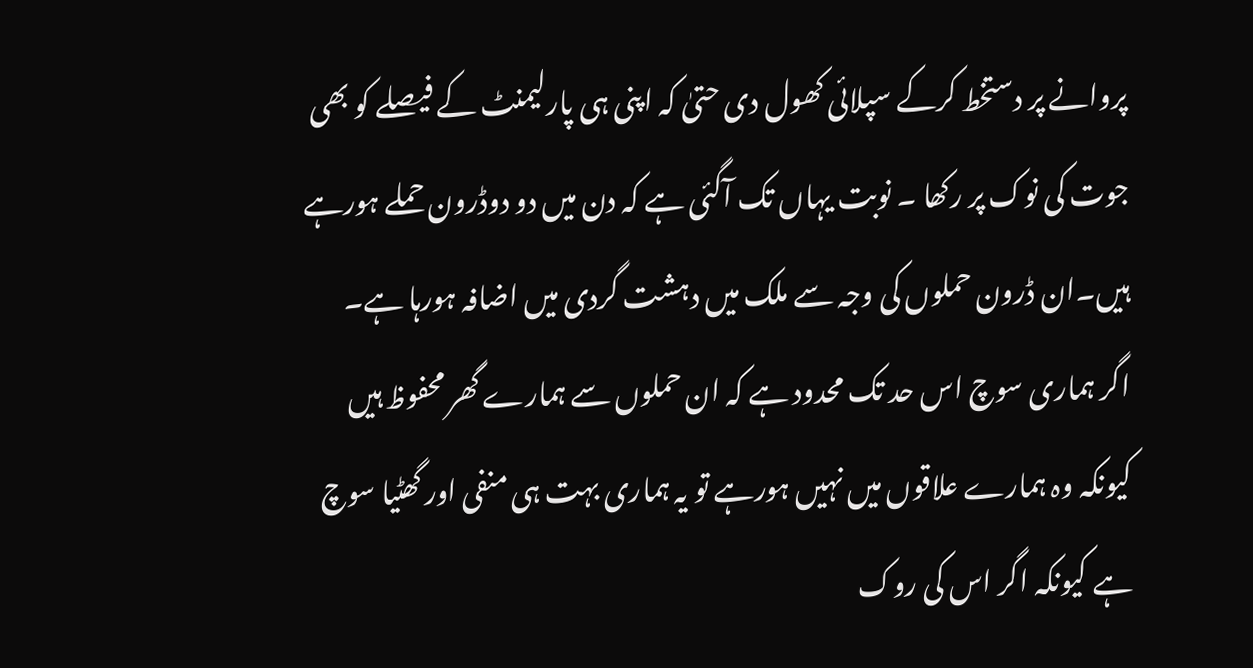پروانے پر دستخط کرکے سپلائی کھول دی حتیٰ کہ اپنی ہی پارلیمنٹ کے فیصلے کو بھی جوت کی نوک پر رکھا ۔ نوبت یہاں تک آگئی ہے کہ دن میں دو دوڈرون حملے ہورہے ہیں۔ان ڈرون حملوں کی وجہ سے ملک میں دہشت گردی میں اضافہ ہورہا ہے۔
اگر ہماری سوچ اس حد تک محدود ہے کہ ان حملوں سے ہمارے گھر محفوظ ہیں کیونکہ وہ ہمارے علاقوں میں نہیں ہورہے تو یہ ہماری بہت ہی منفی اور گھٹیا سوچ ہے کیونکہ اگر اس کی روک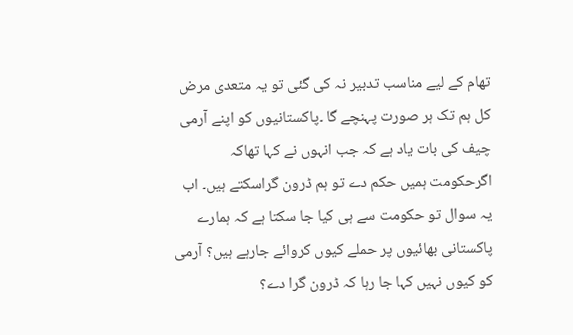تھام کے لیے مناسب تدبیر نہ کی گئی تو یہ متعدی مرض کل ہم تک ہر صورت پہنچے گا ۔پاکستانیوں کو اپنے آرمی چیف کی بات یاد ہے کہ جب انہوں نے کہا تھاکہ اگرحکومت ہمیں حکم دے تو ہم ڈرون گراسکتے ہیں۔ اب یہ سوال تو حکومت سے ہی کیا جا سکتا ہے کہ ہمارے پاکستانی بھائیوں پر حملے کیوں کروائے جارہے ہیں؟ آرمی کو کیوں نہیں کہا جا رہا کہ ڈرون گرا دے؟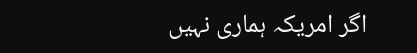اگر امریکہ ہماری نہیں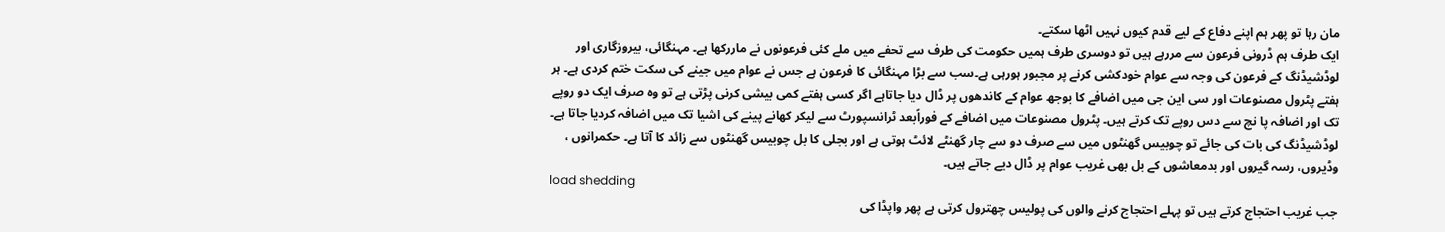مان رہا تو پھر ہم اپنے دفاع کے لیے قدم کیوں نہیں اٹھا سکتے۔
ایک طرف ہم ڈرونی فرعون سے مررہے ہیں تو دوسری طرف ہمیں حکومت کی طرف سے تحفے میں ملے کئی فرعونوں نے ماررکھا ہے۔ مہنگائی، بیروزگاری اور لوڈشیڈنگ کے فرعون کی وجہ سے عوام خودکشی کرنے پر مجبور ہورہی ہے۔سب سے بڑا مہنگائی کا فرعون ہے جس نے عوام میں جینے کی سکت ختم کردی ہے۔ ہر ہفتے پٹرول مصنوعات اور سی این جی میں اضافے کا بوجھ عوام کے کاندھوں پر ڈال دیا جاتاہے اگر کسی ہفتے کمی بیشی کرنی پڑتی ہے تو وہ صرف ایک دو روپے تک اور اضافہ پا نچ سے دس روپے تک کرتے ہیں۔ پٹرول مصنوعات میں اضافے کے فوراًبعد ٹرانسپورٹ سے لیکر کھانے پینے کی اشیا تک میں اضافہ کردیا جاتا ہے۔ لوڈشیڈنگ کی بات کی جائے تو چوبیس گھنٹوں میں سے صرف دو سے چار گھنٹے لائٹ ہوتی ہے اور بجلی کا بل چوبیس گھنٹوں سے زائد کا آتا ہے۔ حکمرانوں ، وڈیروں، رسہ گیروں اور بدمعاشوں کے بل بھی غریب عوام پر ڈال دیے جاتے ہیں۔
load shedding
جب غریب احتجاج کرتے ہیں تو پہلے احتجاج کرنے والوں کی پولیس چھترول کرتی ہے پھر واپڈا کی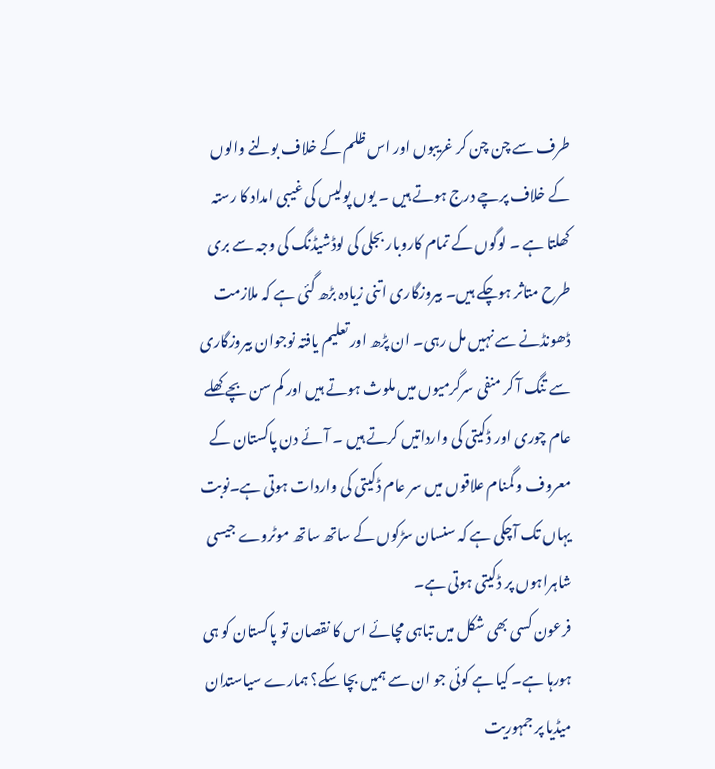طرف سے چن چن کر غریبوں اور اس ظلم کے خلاف بولنے والوں کے خلاف پرچے درج ہوتے ہیں ۔ یوں پولیس کی غیبی امداد کا رستہ کھلتا ہے ۔ لوگوں کے تمام کاروبار بجلی کی لوڈشیڈنگ کی وجہ سے بری طرح متاثر ہوچکے ہیں۔ بیروزگاری اتنی زیادہ بڑھ گئی ہے کہ ملازمت ڈھونڈنے سے نہیں مل رہی۔ ان پڑھ اور تعلیم یافتہ نوجوان بیروزگاری سے تنگ آ کر منفی سرگرمیوں میں ملوث ہوتے ہیں اور کم سن بچے کھلے عام چوری اور ڈکیتی کی وارداتیں کرتے ہیں ۔ آئے دن پاکستان کے معروف و گمنام علاقوں میں سر عام ڈکیتی کی واردات ہوتی ہے۔نوبت یہاں تک آچکی ہے کہ سنسان سڑکوں کے ساتھ ساتھ موٹروے جیسی شاہراہوں پر ڈکیتی ہوتی ہے۔
فرعون کسی بھی شکل میں تباہی مچائے اس کا نقصان تو پاکستان کو ہی ہورہا ہے۔ کیا ہے کوئی جو ان سے ہمیں بچا سکے؟ ہمارے سیاستدان میڈیا پر جمہوریت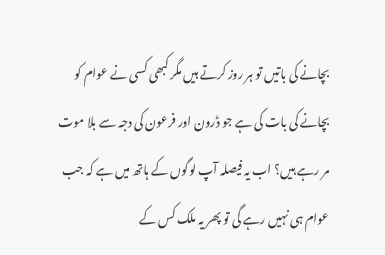بچانے کی باتیں تو ہر روز کرتے ہیں مگر کبھی کسی نے عوام کو بچانے کی بات کی ہے جو ڈرون اور فرعون کی دجہ سے بلا موت مر رہے ہیں؟ اب یہ فیصلہ آپ لوگوں کے ہاتھ میں ہے کہ جب عوام ہی نہیں رہے گی تو پھر یہ ملک کس کے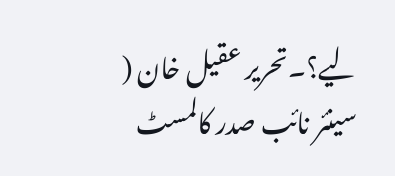لیے؟۔تحریر عقیل خان ( سینئر نائب صدر کالمسٹ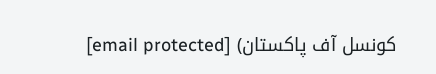کونسل آف پاکستان) [email protected]